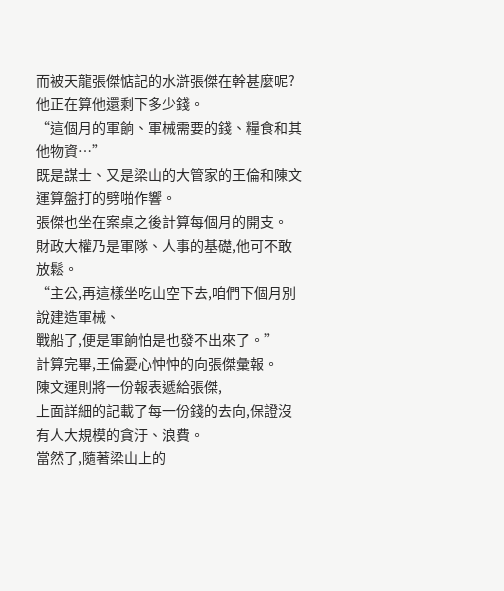而被天龍張傑惦記的水滸張傑在幹甚麼呢?
他正在算他還剩下多少錢。
“這個月的軍餉、軍械需要的錢、糧食和其他物資…”
既是謀士、又是梁山的大管家的王倫和陳文運算盤打的劈啪作響。
張傑也坐在案桌之後計算每個月的開支。
財政大權乃是軍隊、人事的基礎,他可不敢放鬆。
“主公,再這樣坐吃山空下去,咱們下個月別說建造軍械、
戰船了,便是軍餉怕是也發不出來了。”
計算完畢,王倫憂心忡忡的向張傑彙報。
陳文運則將一份報表遞給張傑,
上面詳細的記載了每一份錢的去向,保證沒有人大規模的貪汙、浪費。
當然了,隨著梁山上的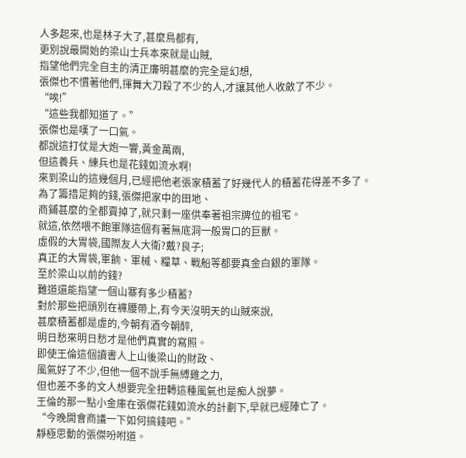人多起來,也是林子大了,甚麼鳥都有,
更別說最開始的梁山士兵本來就是山賊,
指望他們完全自主的清正廉明甚麼的完全是幻想,
張傑也不慣著他們,揮舞大刀殺了不少的人,才讓其他人收斂了不少。
“唉!”
“這些我都知道了。”
張傑也是嘆了一口氣。
都說這打仗是大炮一響,黃金萬兩,
但這養兵、練兵也是花錢如流水啊!
來到梁山的這幾個月,已經把他老張家積蓄了好幾代人的積蓄花得差不多了。
為了籌措足夠的錢,張傑把家中的田地、
商鋪甚麼的全都賣掉了,就只剩一座供奉著祖宗牌位的祖宅。
就這,依然喂不飽軍隊這個有著無底洞一般胃口的巨獸。
虛假的大胃袋,國際友人大衛?戴?良子;
真正的大胃袋,軍餉、軍械、糧草、戰船等都要真金白銀的軍隊。
至於梁山以前的錢?
難道還能指望一個山寨有多少積蓄?
對於那些把頭別在褲腰帶上,有今天沒明天的山賊來說,
甚麼積蓄都是虛的,今朝有酒今朝醉,
明日愁來明日愁才是他們真實的寫照。
即使王倫這個讀書人上山後梁山的財政、
風氣好了不少,但他一個不說手無縛雞之力,
但也差不多的文人想要完全扭轉這種風氣也是痴人說夢。
王倫的那一點小金庫在張傑花錢如流水的計劃下,早就已經陣亡了。
“今晚開會商議一下如何搞錢吧。”
靜極思動的張傑吩咐道。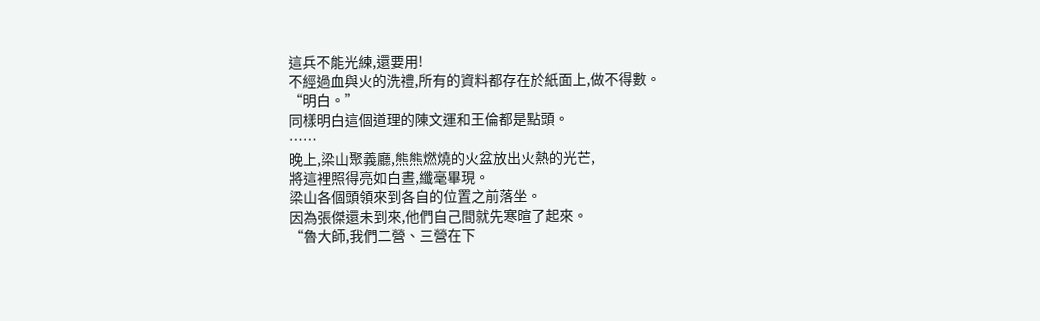這兵不能光練,還要用!
不經過血與火的洗禮,所有的資料都存在於紙面上,做不得數。
“明白。”
同樣明白這個道理的陳文運和王倫都是點頭。
……
晚上,梁山聚義廳,熊熊燃燒的火盆放出火熱的光芒,
將這裡照得亮如白晝,纖毫畢現。
梁山各個頭領來到各自的位置之前落坐。
因為張傑還未到來,他們自己間就先寒暄了起來。
“魯大師,我們二營、三營在下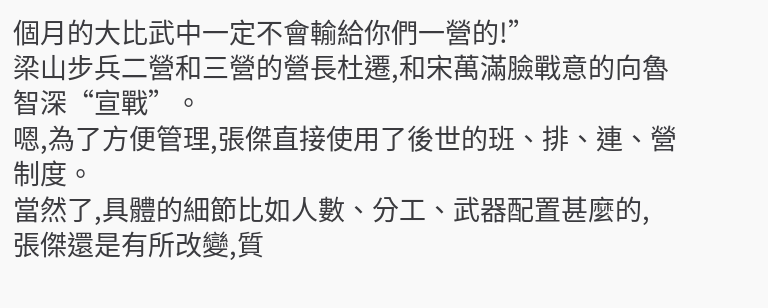個月的大比武中一定不會輸給你們一營的!”
梁山步兵二營和三營的營長杜遷,和宋萬滿臉戰意的向魯智深“宣戰”。
嗯,為了方便管理,張傑直接使用了後世的班、排、連、營制度。
當然了,具體的細節比如人數、分工、武器配置甚麼的,
張傑還是有所改變,質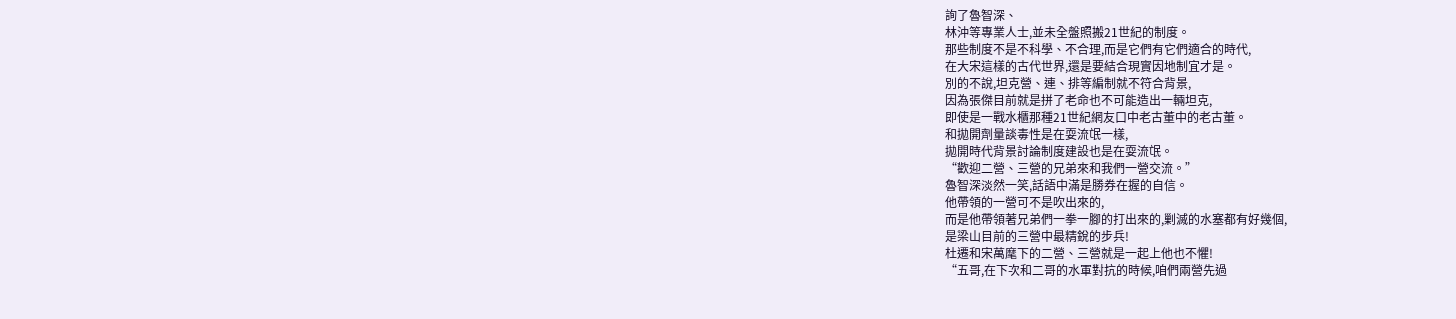詢了魯智深、
林沖等專業人士,並未全盤照搬21世紀的制度。
那些制度不是不科學、不合理,而是它們有它們適合的時代,
在大宋這樣的古代世界,還是要結合現實因地制宜才是。
別的不說,坦克營、連、排等編制就不符合背景,
因為張傑目前就是拼了老命也不可能造出一輛坦克,
即使是一戰水櫃那種21世紀網友口中老古董中的老古董。
和拋開劑量談毒性是在耍流氓一樣,
拋開時代背景討論制度建設也是在耍流氓。
“歡迎二營、三營的兄弟來和我們一營交流。”
魯智深淡然一笑,話語中滿是勝券在握的自信。
他帶領的一營可不是吹出來的,
而是他帶領著兄弟們一拳一腳的打出來的,剿滅的水塞都有好幾個,
是梁山目前的三營中最精銳的步兵!
杜遷和宋萬麾下的二營、三營就是一起上他也不懼!
“五哥,在下次和二哥的水軍對抗的時候,咱們兩營先過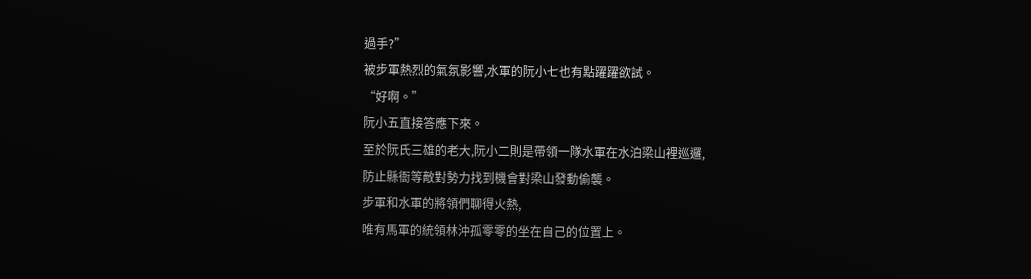過手?”
被步軍熱烈的氣氛影響,水軍的阮小七也有點躍躍欲試。
“好啊。”
阮小五直接答應下來。
至於阮氏三雄的老大,阮小二則是帶領一隊水軍在水泊梁山裡巡邏,
防止縣衙等敵對勢力找到機會對梁山發動偷襲。
步軍和水軍的將領們聊得火熱,
唯有馬軍的統領林沖孤零零的坐在自己的位置上。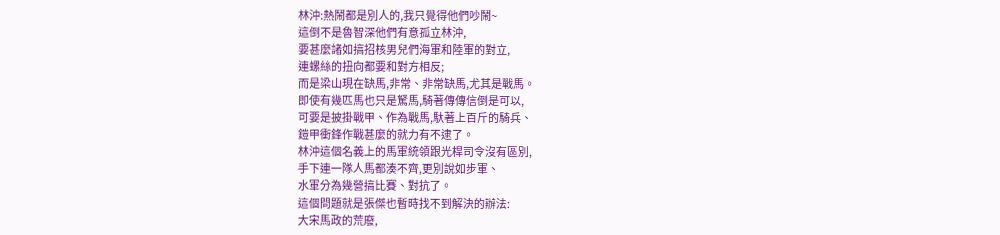林沖:熱鬧都是別人的,我只覺得他們吵鬧~
這倒不是魯智深他們有意孤立林沖,
要甚麼諸如搞招核男兒們海軍和陸軍的對立,
連螺絲的扭向都要和對方相反;
而是梁山現在缺馬,非常、非常缺馬,尤其是戰馬。
即使有幾匹馬也只是駑馬,騎著傳傳信倒是可以,
可要是披掛戰甲、作為戰馬,馱著上百斤的騎兵、
鎧甲衝鋒作戰甚麼的就力有不逮了。
林沖這個名義上的馬軍統領跟光桿司令沒有區別,
手下連一隊人馬都湊不齊,更別說如步軍、
水軍分為幾營搞比賽、對抗了。
這個問題就是張傑也暫時找不到解決的辦法:
大宋馬政的荒廢,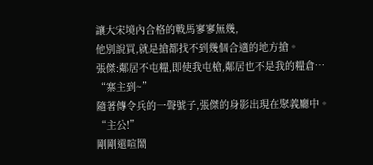讓大宋境內合格的戰馬寥寥無幾,
他別說買,就是搶都找不到幾個合適的地方搶。
張傑:鄰居不屯糧,即使我屯槍,鄰居也不是我的糧倉…
“寨主到~”
隨著傳令兵的一聲號子,張傑的身影出現在聚義廳中。
“主公!”
剛剛還喧鬧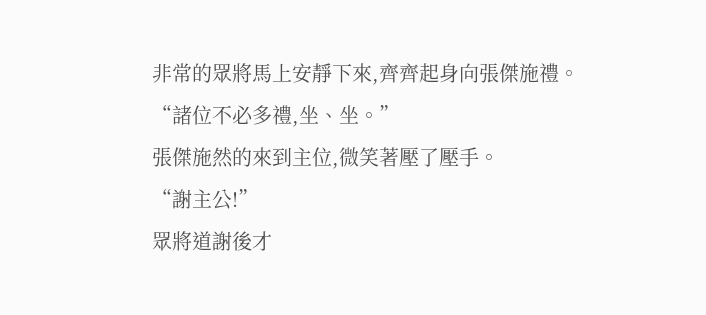非常的眾將馬上安靜下來,齊齊起身向張傑施禮。
“諸位不必多禮,坐、坐。”
張傑施然的來到主位,微笑著壓了壓手。
“謝主公!”
眾將道謝後才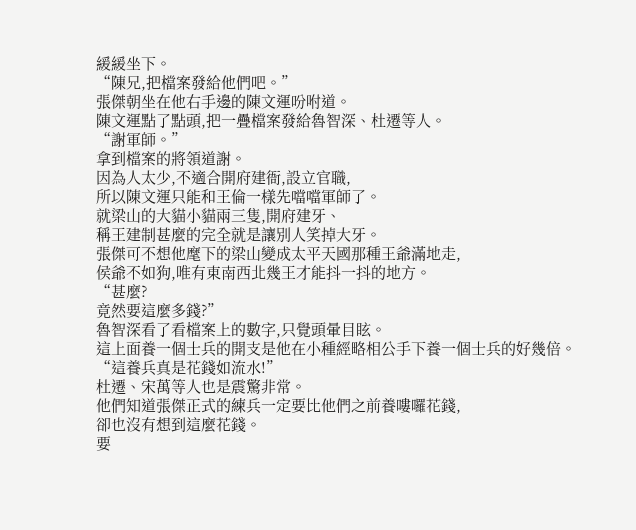緩緩坐下。
“陳兄,把檔案發給他們吧。”
張傑朝坐在他右手邊的陳文運吩咐道。
陳文運點了點頭,把一疊檔案發給魯智深、杜遷等人。
“謝軍師。”
拿到檔案的將領道謝。
因為人太少,不適合開府建衙,設立官職,
所以陳文運只能和王倫一樣先噹噹軍師了。
就梁山的大貓小貓兩三隻,開府建牙、
稱王建制甚麼的完全就是讓別人笑掉大牙。
張傑可不想他麾下的梁山變成太平天國那種王爺滿地走,
侯爺不如狗,唯有東南西北幾王才能抖一抖的地方。
“甚麼?
竟然要這麼多錢?”
魯智深看了看檔案上的數字,只覺頭暈目眩。
這上面養一個士兵的開支是他在小種經略相公手下養一個士兵的好幾倍。
“這養兵真是花錢如流水!”
杜遷、宋萬等人也是震驚非常。
他們知道張傑正式的練兵一定要比他們之前養嘍囉花錢,
卻也沒有想到這麼花錢。
要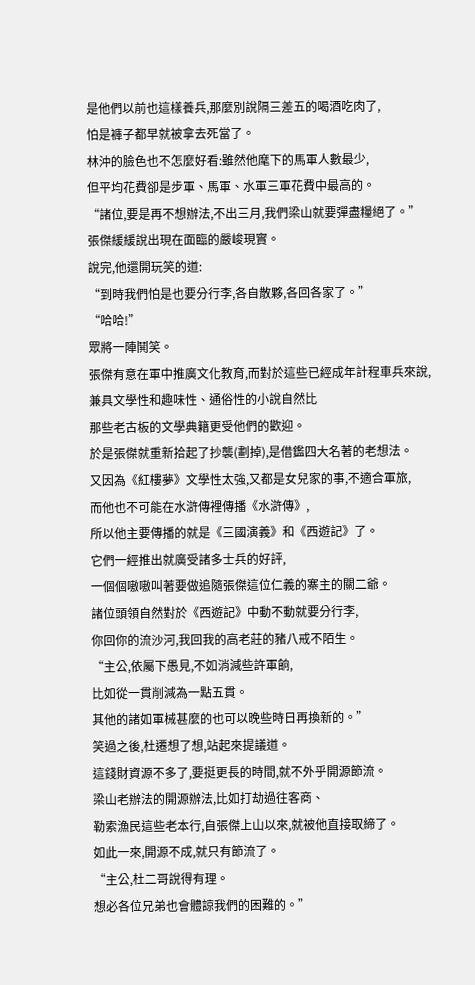是他們以前也這樣養兵,那麼別說隔三差五的喝酒吃肉了,
怕是褲子都早就被拿去死當了。
林沖的臉色也不怎麼好看:雖然他麾下的馬軍人數最少,
但平均花費卻是步軍、馬軍、水軍三軍花費中最高的。
“諸位,要是再不想辦法,不出三月,我們梁山就要彈盡糧絕了。”
張傑緩緩說出現在面臨的嚴峻現實。
說完,他還開玩笑的道:
“到時我們怕是也要分行李,各自散夥,各回各家了。”
“哈哈!”
眾將一陣鬨笑。
張傑有意在軍中推廣文化教育,而對於這些已經成年計程車兵來說,
兼具文學性和趣味性、通俗性的小說自然比
那些老古板的文學典籍更受他們的歡迎。
於是張傑就重新拾起了抄襲(劃掉),是借鑑四大名著的老想法。
又因為《紅樓夢》文學性太強,又都是女兒家的事,不適合軍旅,
而他也不可能在水滸傳裡傳播《水滸傳》,
所以他主要傳播的就是《三國演義》和《西遊記》了。
它們一經推出就廣受諸多士兵的好評,
一個個嗷嗷叫著要做追隨張傑這位仁義的寨主的關二爺。
諸位頭領自然對於《西遊記》中動不動就要分行李,
你回你的流沙河,我回我的高老莊的豬八戒不陌生。
“主公,依屬下愚見,不如消減些許軍餉,
比如從一貫削減為一點五貫。
其他的諸如軍械甚麼的也可以晚些時日再換新的。”
笑過之後,杜遷想了想,站起來提議道。
這錢財資源不多了,要挺更長的時間,就不外乎開源節流。
梁山老辦法的開源辦法,比如打劫過往客商、
勒索漁民這些老本行,自張傑上山以來,就被他直接取締了。
如此一來,開源不成,就只有節流了。
“主公,杜二哥說得有理。
想必各位兄弟也會體諒我們的困難的。”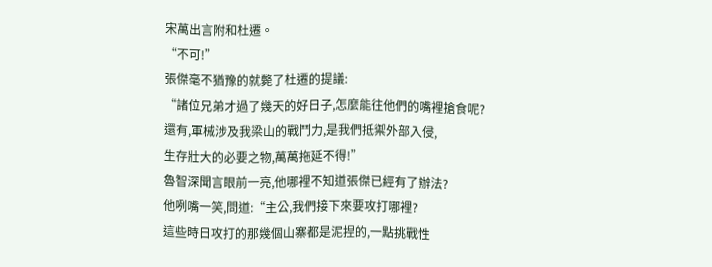宋萬出言附和杜遷。
“不可!”
張傑毫不猶豫的就斃了杜遷的提議:
“諸位兄弟才過了幾天的好日子,怎麼能往他們的嘴裡搶食呢?
還有,軍械涉及我梁山的戰鬥力,是我們抵禦外部入侵,
生存壯大的必要之物,萬萬拖延不得!”
魯智深聞言眼前一亮,他哪裡不知道張傑已經有了辦法?
他咧嘴一笑,問道:“主公,我們接下來要攻打哪裡?
這些時日攻打的那幾個山寨都是泥捏的,一點挑戰性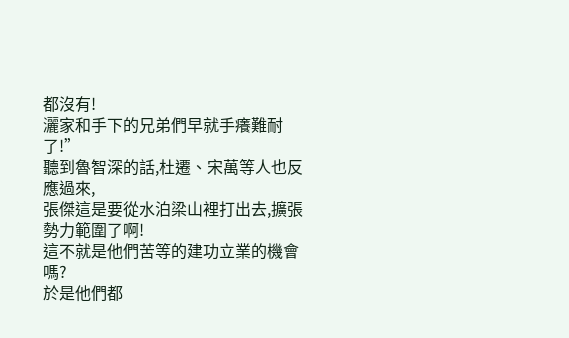都沒有!
灑家和手下的兄弟們早就手癢難耐了!”
聽到魯智深的話,杜遷、宋萬等人也反應過來,
張傑這是要從水泊梁山裡打出去,擴張勢力範圍了啊!
這不就是他們苦等的建功立業的機會嗎?
於是他們都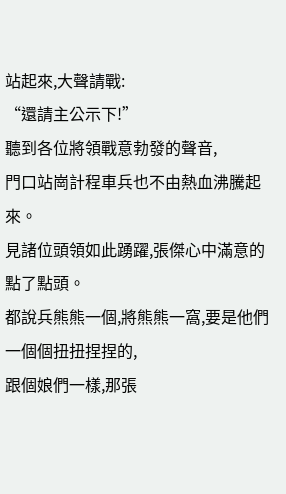站起來,大聲請戰:
“還請主公示下!”
聽到各位將領戰意勃發的聲音,
門口站崗計程車兵也不由熱血沸騰起來。
見諸位頭領如此踴躍,張傑心中滿意的點了點頭。
都說兵熊熊一個,將熊熊一窩,要是他們一個個扭扭捏捏的,
跟個娘們一樣,那張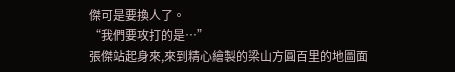傑可是要換人了。
“我們要攻打的是…”
張傑站起身來,來到精心繪製的梁山方圓百里的地圖面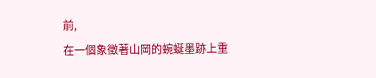前,
在一個象徵著山岡的蜿蜒墨跡上重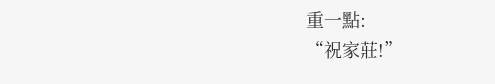重一點:
“祝家莊!”